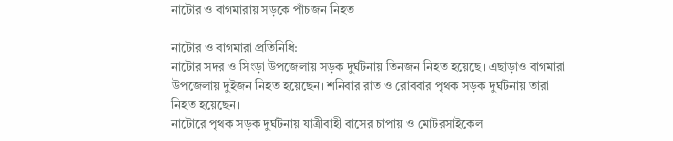নাটোর ও বাগমারায় সড়কে পাঁচজন নিহত

নাটোর ও বাগমারা প্রতিনিধি:
নাটোর সদর ও সিংড়া উপজেলায় সড়ক দুর্ঘটনায় তিনজন নিহত হয়েছে। এছাড়াও বাগমারা উপজেলায় দুইজন নিহত হয়েছেন। শনিবার রাত ও রোববার পৃথক সড়ক দুর্ঘটনায় তারা নিহত হয়েছেন।
নাটোরে পৃথক সড়ক দুর্ঘটনায় যাত্রীবাহী বাসের চাপায় ও মোটরসাইকেল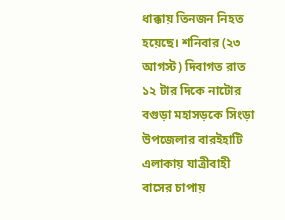ধাক্কায় তিনজন নিহত হয়েছে। শনিবার (২৩ আগস্ট) দিবাগত রাত ১২ টার দিকে নাটোর বগুড়া মহাসড়কে সিংড়া উপজেলার বারইহাটি এলাকায় যাত্রীবাহী বাসের চাপায়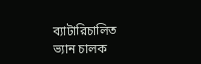ব্যাটারিচালিত ভ্যান চালক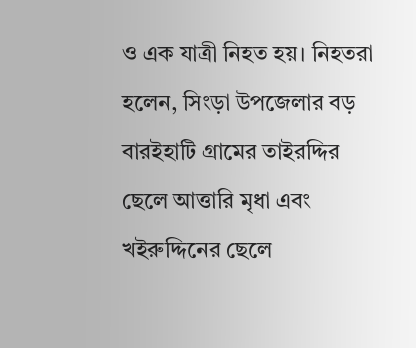ও এক যাত্রী নিহত হয়। নিহতরা হলেন, সিংড়া উপজেলার বড় বারইহাটি গ্রামের তাইরদ্দির ছেলে আত্তারি মৃধা এবং খইরুদ্দিনের ছেলে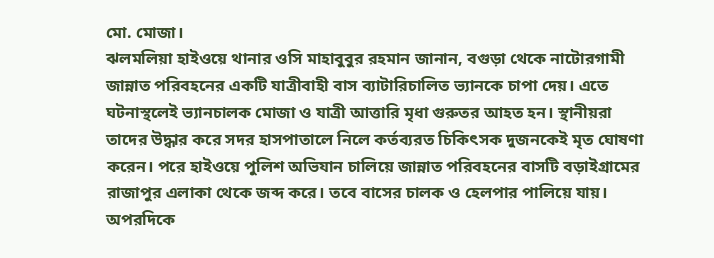মো. মোজা।
ঝলমলিয়া হাইওয়ে থানার ওসি মাহাবুবুর রহমান জানান, বগুড়া থেকে নাটোরগামী জান্নাত পরিবহনের একটি যাত্রীবাহী বাস ব্যাটারিচালিত ভ্যানকে চাপা দেয়। এতে ঘটনাস্থলেই ভ্যানচালক মোজা ও যাত্রী আত্তারি মৃধা গুরুতর আহত হন। স্থানীয়রা তাদের উদ্ধার করে সদর হাসপাতালে নিলে কর্তব্যরত চিকিৎসক দুজনকেই মৃত ঘোষণা করেন। পরে হাইওয়ে পুলিশ অভিযান চালিয়ে জান্নাত পরিবহনের বাসটি বড়াইগ্রামের রাজাপুর এলাকা থেকে জব্দ করে। তবে বাসের চালক ও হেলপার পালিয়ে যায়।
অপরদিকে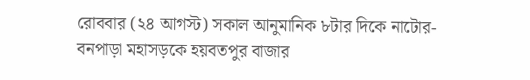রোববার (২৪ আগস্ট) সকাল আনুমানিক ৮টার দিকে নাটোর-বনপাড়া মহাসড়কে হয়বতপুর বাজার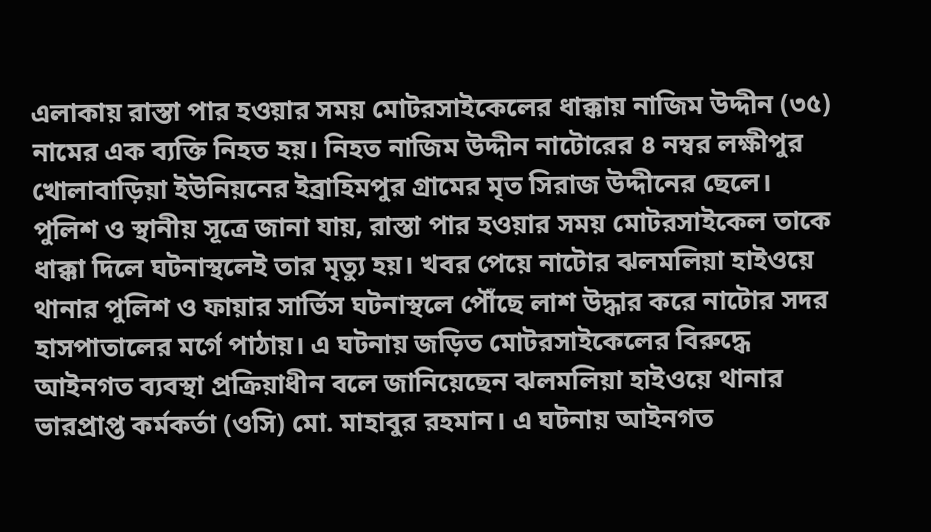এলাকায় রাস্তা পার হওয়ার সময় মোটরসাইকেলের ধাক্কায় নাজিম উদ্দীন (৩৫) নামের এক ব্যক্তি নিহত হয়। নিহত নাজিম উদ্দীন নাটোরের ৪ নম্বর লক্ষীপুর খোলাবাড়িয়া ইউনিয়নের ইব্রাহিমপুর গ্রামের মৃত সিরাজ উদ্দীনের ছেলে।
পুলিশ ও স্থানীয় সূত্রে জানা যায়, রাস্তা পার হওয়ার সময় মোটরসাইকেল তাকে ধাক্কা দিলে ঘটনাস্থলেই তার মৃত্যু হয়। খবর পেয়ে নাটোর ঝলমলিয়া হাইওয়ে থানার পুলিশ ও ফায়ার সার্ভিস ঘটনাস্থলে পৌঁছে লাশ উদ্ধার করে নাটোর সদর হাসপাতালের মর্গে পাঠায়। এ ঘটনায় জড়িত মোটরসাইকেলের বিরুদ্ধে আইনগত ব্যবস্থা প্রক্রিয়াধীন বলে জানিয়েছেন ঝলমলিয়া হাইওয়ে থানার ভারপ্রাপ্ত কর্মকর্তা (ওসি) মো. মাহাবুর রহমান। এ ঘটনায় আইনগত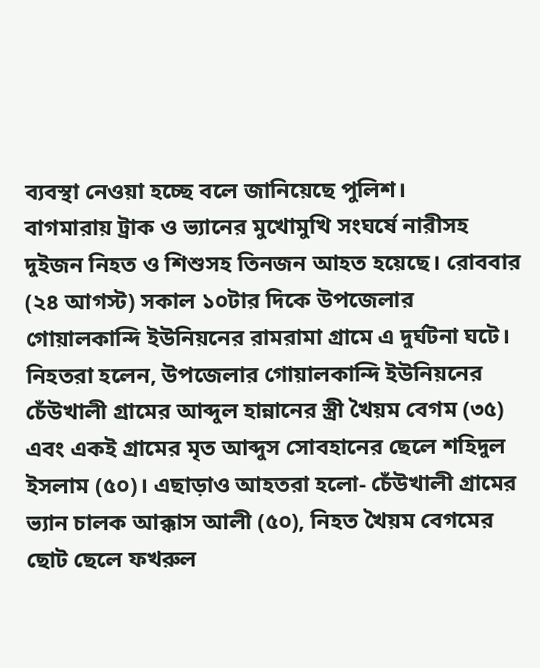ব্যবস্থা নেওয়া হচ্ছে বলে জানিয়েছে পুলিশ।
বাগমারায় ট্রাক ও ভ্যানের মুখোমুখি সংঘর্ষে নারীসহ দুইজন নিহত ও শিশুসহ তিনজন আহত হয়েছে। রোববার (২৪ আগস্ট) সকাল ১০টার দিকে উপজেলার গোয়ালকান্দি ইউনিয়নের রামরামা গ্রামে এ দুর্ঘটনা ঘটে।
নিহতরা হলেন, উপজেলার গোয়ালকান্দি ইউনিয়নের চেঁউখালী গ্রামের আব্দুল হান্নানের স্ত্রী খৈয়ম বেগম (৩৫) এবং একই গ্রামের মৃত আব্দুস সোবহানের ছেলে শহিদুল ইসলাম (৫০)। এছাড়াও আহতরা হলো- চেঁউখালী গ্রামের ভ্যান চালক আক্কাস আলী (৫০), নিহত খৈয়ম বেগমের ছোট ছেলে ফখরুল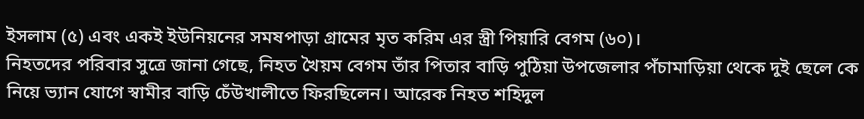ইসলাম (৫) এবং একই ইউনিয়নের সমষপাড়া গ্রামের মৃত করিম এর স্ত্রী পিয়ারি বেগম (৬০)।
নিহতদের পরিবার সুত্রে জানা গেছে, নিহত খৈয়ম বেগম তাঁর পিতার বাড়ি পুঠিয়া উপজেলার পঁচামাড়িয়া থেকে দুই ছেলে কে নিয়ে ভ্যান যোগে স্বামীর বাড়ি চেঁউখালীতে ফিরছিলেন। আরেক নিহত শহিদুল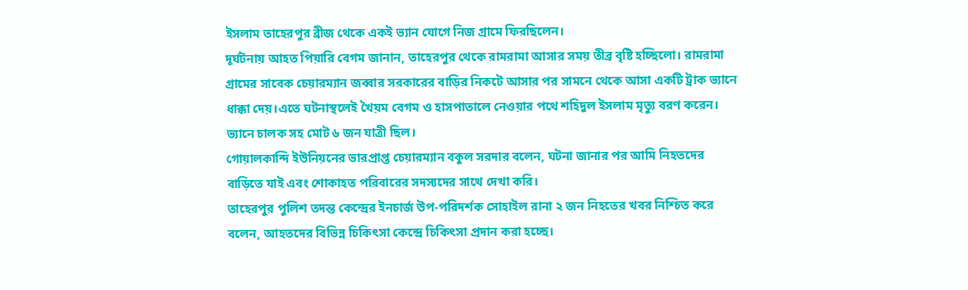ইসলাম তাহেরপুর ব্রীজ থেকে একই ভ্যান যোগে নিজ গ্রামে ফিরছিলেন।
দূর্ঘটনায় আহত পিয়ারি বেগম জানান, তাহেরপুর থেকে রামরামা আসার সময় তীব্র বৃষ্টি হচ্ছিলো। রামরামা গ্রামের সাবেক চেয়ারম্যান জব্বার সরকারের বাড়ির নিকটে আসার পর সামনে থেকে আসা একটি ট্রাক ভ্যানে ধাক্কা দেয়।এতে ঘটনাস্থলেই খৈয়ম বেগম ও হাসপাতালে নেওয়ার পথে শহিদুল ইসলাম মৃত্যু বরণ করেন। ভ্যানে চালক সহ মোট ৬ জন যাত্রী ছিল।
গোয়ালকান্দি ইউনিয়নের ভারপ্রাপ্ত চেয়ারম্যান বকুল সরদার বলেন, ঘটনা জানার পর আমি নিহতদের বাড়িতে যাই এবং শোকাহত পরিবারের সদস্যদের সাথে দেখা করি।
তাহেরপুর পুলিশ তদন্ত কেন্দ্রের ইনচার্জ উপ-পরিদর্শক সোহাইল রানা ২ জন নিহতের খবর নিশ্চিত করে বলেন, আহতদের বিভিন্ন চিকিৎসা কেন্দ্রে চিকিৎসা প্রদান করা হচ্ছে।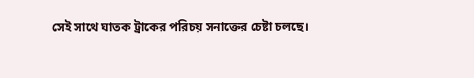সেই সাথে ঘাতক ট্রাকের পরিচয় সনাক্তের চেষ্টা চলছে।